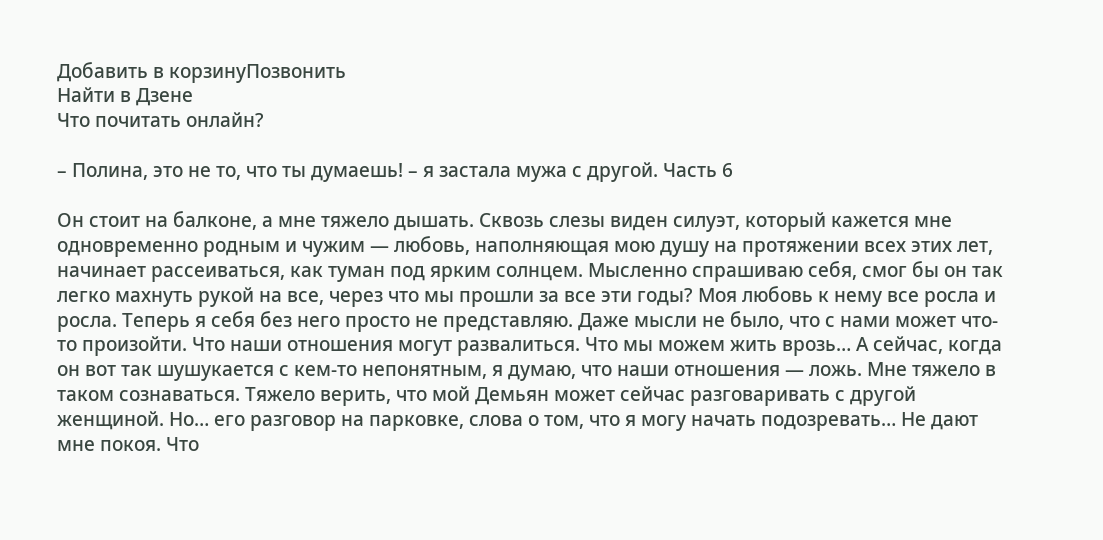Добавить в корзинуПозвонить
Найти в Дзене
Что почитать онлайн?

– Полина, это не то, что ты думаешь! – я застала мужа с другой. Часть 6

Он стоит на балконе, а мне тяжело дышать. Сквозь слезы виден силуэт, который кажется мне одновременно родным и чужим — любовь, наполняющая мою душу на протяжении всех этих лет, начинает рассеиваться, как туман под ярким солнцем. Мысленно спрашиваю себя, смог бы он так легко махнуть рукой на все, через что мы прошли за все эти годы? Моя любовь к нему все росла и росла. Теперь я себя без него просто не представляю. Даже мысли не было, что с нами может что-то произойти. Что наши отношения могут развалиться. Что мы можем жить врозь… А сейчас, когда он вот так шушукается с кем-то непонятным, я думаю, что наши отношения — ложь. Мне тяжело в таком сознаваться. Тяжело верить, что мой Демьян может сейчас разговаривать с другой женщиной. Но… его разговор на парковке, слова о том, что я могу начать подозревать… Не дают мне покоя. Что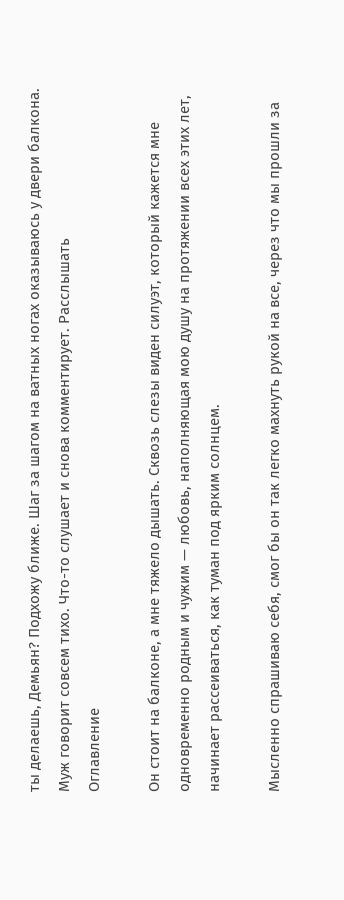ты делаешь, Демьян? Подхожу ближе. Шаг за шагом на ватных ногах оказываюсь у двери балкона. Муж говорит совсем тихо. Что-то слушает и снова комментирует. Расслышать
Оглавление

Он стоит на балконе, а мне тяжело дышать. Сквозь слезы виден силуэт, который кажется мне одновременно родным и чужим — любовь, наполняющая мою душу на протяжении всех этих лет, начинает рассеиваться, как туман под ярким солнцем.

Мысленно спрашиваю себя, смог бы он так легко махнуть рукой на все, через что мы прошли за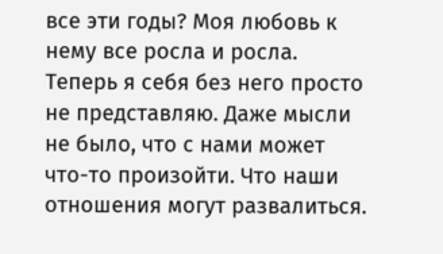все эти годы? Моя любовь к нему все росла и росла. Теперь я себя без него просто не представляю. Даже мысли не было, что с нами может что-то произойти. Что наши отношения могут развалиться.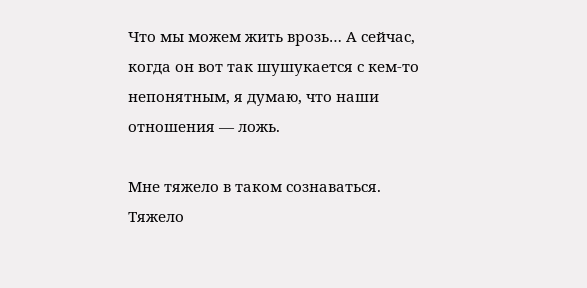Что мы можем жить врозь… А сейчас, когда он вот так шушукается с кем-то непонятным, я думаю, что наши отношения — ложь.

Мне тяжело в таком сознаваться. Тяжело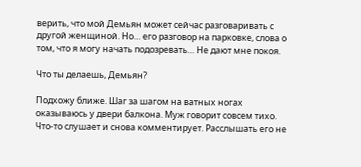верить, что мой Демьян может сейчас разговаривать с другой женщиной. Но… его разговор на парковке, слова о том, что я могу начать подозревать… Не дают мне покоя.

Что ты делаешь, Демьян?

Подхожу ближе. Шаг за шагом на ватных ногах оказываюсь у двери балкона. Муж говорит совсем тихо. Что-то слушает и снова комментирует. Расслышать его не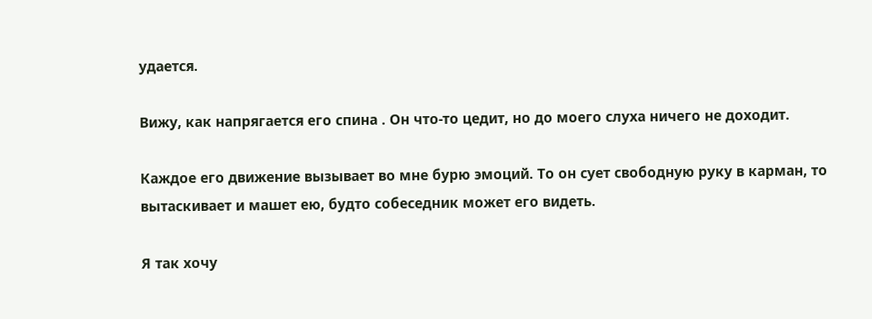удается.

Вижу, как напрягается его спина . Он что-то цедит, но до моего слуха ничего не доходит.

Каждое его движение вызывает во мне бурю эмоций. То он сует свободную руку в карман, то вытаскивает и машет ею, будто собеседник может его видеть.

Я так хочу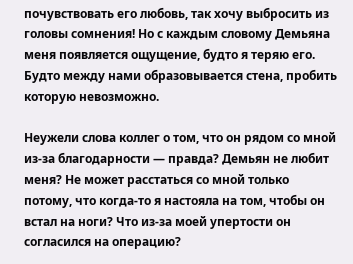почувствовать его любовь, так хочу выбросить из головы сомнения! Но с каждым словому Демьяна меня появляется ощущение, будто я теряю его. Будто между нами образовывается стена, пробить которую невозможно.

Неужели слова коллег о том, что он рядом со мной из-за благодарности — правда? Демьян не любит меня? Не может расстаться со мной только потому, что когда-то я настояла на том, чтобы он встал на ноги? Что из-за моей упертости он согласился на операцию?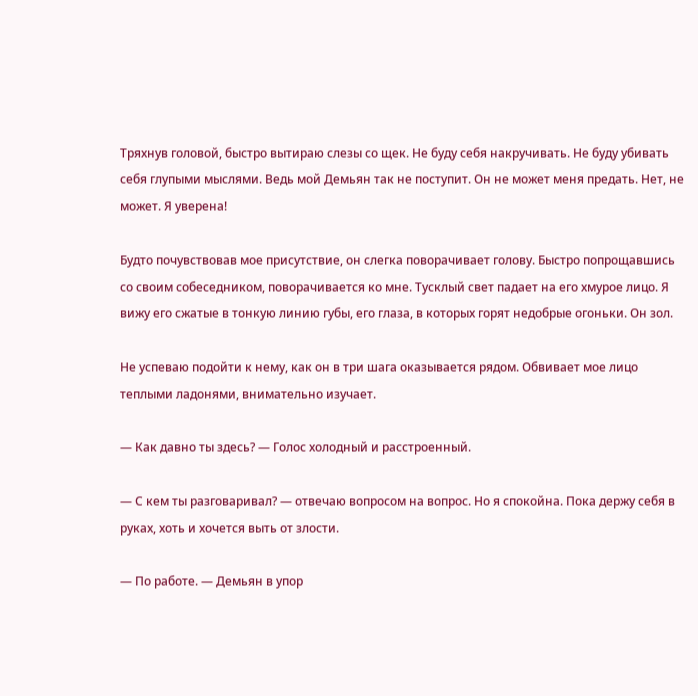Тряхнув головой, быстро вытираю слезы со щек. Не буду себя накручивать. Не буду убивать себя глупыми мыслями. Ведь мой Демьян так не поступит. Он не может меня предать. Нет, не может. Я уверена!

Будто почувствовав мое присутствие, он слегка поворачивает голову. Быстро попрощавшись со своим собеседником, поворачивается ко мне. Тусклый свет падает на его хмурое лицо. Я вижу его сжатые в тонкую линию губы, его глаза, в которых горят недобрые огоньки. Он зол.

Не успеваю подойти к нему, как он в три шага оказывается рядом. Обвивает мое лицо теплыми ладонями, внимательно изучает.

— Как давно ты здесь? — Голос холодный и расстроенный.

— С кем ты разговаривал? — отвечаю вопросом на вопрос. Но я спокойна. Пока держу себя в руках, хоть и хочется выть от злости.

— По работе. — Демьян в упор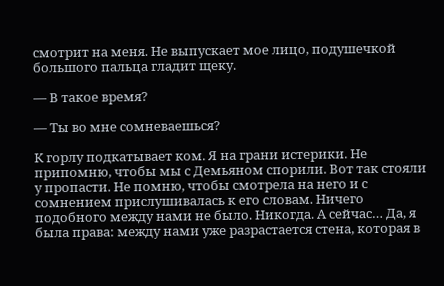смотрит на меня. Не выпускает мое лицо, подушечкой большого пальца гладит щеку.

— В такое время?

— Ты во мне сомневаешься?

К горлу подкатывает ком. Я на грани истерики. Не припомню, чтобы мы с Демьяном спорили. Вот так стояли у пропасти. Не помню, чтобы смотрела на него и с сомнением прислушивалась к его словам. Ничего подобного между нами не было. Никогда. А сейчас… Да, я была права: между нами уже разрастается стена, которая в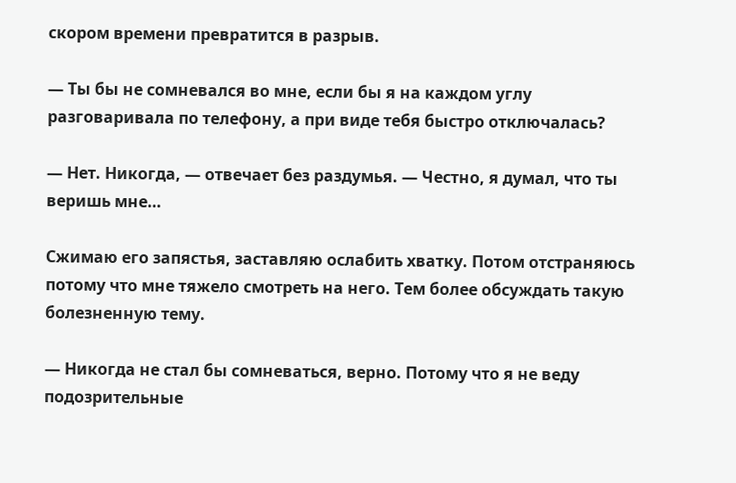скором времени превратится в разрыв.

— Ты бы не сомневался во мне, если бы я на каждом углу разговаривала по телефону, а при виде тебя быстро отключалась?

— Нет. Никогда, — отвечает без раздумья. — Честно, я думал, что ты веришь мне…

Сжимаю его запястья, заставляю ослабить хватку. Потом отстраняюсь потому что мне тяжело смотреть на него. Тем более обсуждать такую болезненную тему.

— Никогда не стал бы сомневаться, верно. Потому что я не веду подозрительные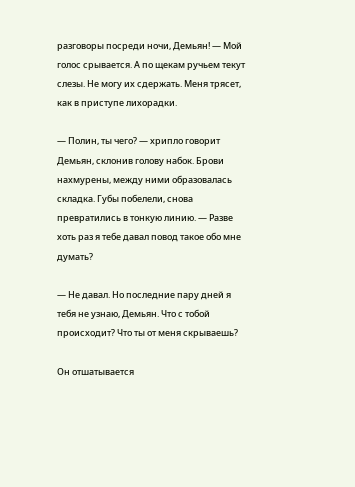разговоры посреди ночи, Демьян! — Мой голос срывается. А по щекам ручьем текут слезы. Не могу их сдержать. Меня трясет, как в приступе лихорадки.

— Полин, ты чего? — хрипло говорит Демьян, склонив голову набок. Брови нахмурены, между ними образовалась складка. Губы побелели, снова превратились в тонкую линию. — Разве хоть раз я тебе давал повод такое обо мне думать?

— Не давал. Но последние пару дней я тебя не узнаю, Демьян. Что с тобой происходит? Что ты от меня скрываешь?

Он отшатывается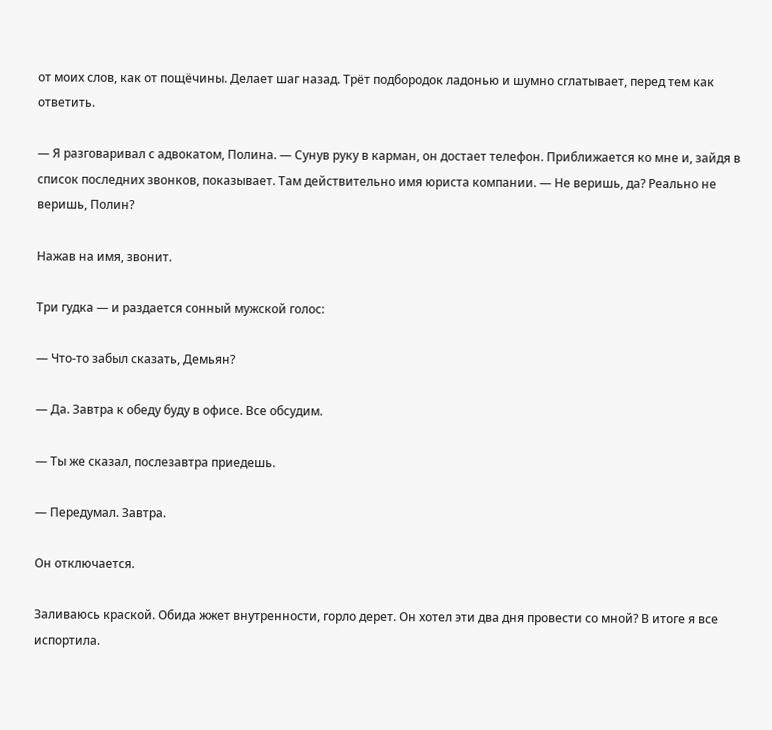от моих слов, как от пощёчины. Делает шаг назад. Трёт подбородок ладонью и шумно сглатывает, перед тем как ответить.

— Я разговаривал с адвокатом, Полина. — Сунув руку в карман, он достает телефон. Приближается ко мне и, зайдя в список последних звонков, показывает. Там действительно имя юриста компании. — Не веришь, да? Реально не веришь, Полин?

Нажав на имя, звонит.

Три гудка — и раздается сонный мужской голос:

— Что-то забыл сказать, Демьян?

— Да. Завтра к обеду буду в офисе. Все обсудим.

— Ты же сказал, послезавтра приедешь.

— Передумал. Завтра.

Он отключается.

Заливаюсь краской. Обида жжет внутренности, горло дерет. Он хотел эти два дня провести со мной? В итоге я все испортила.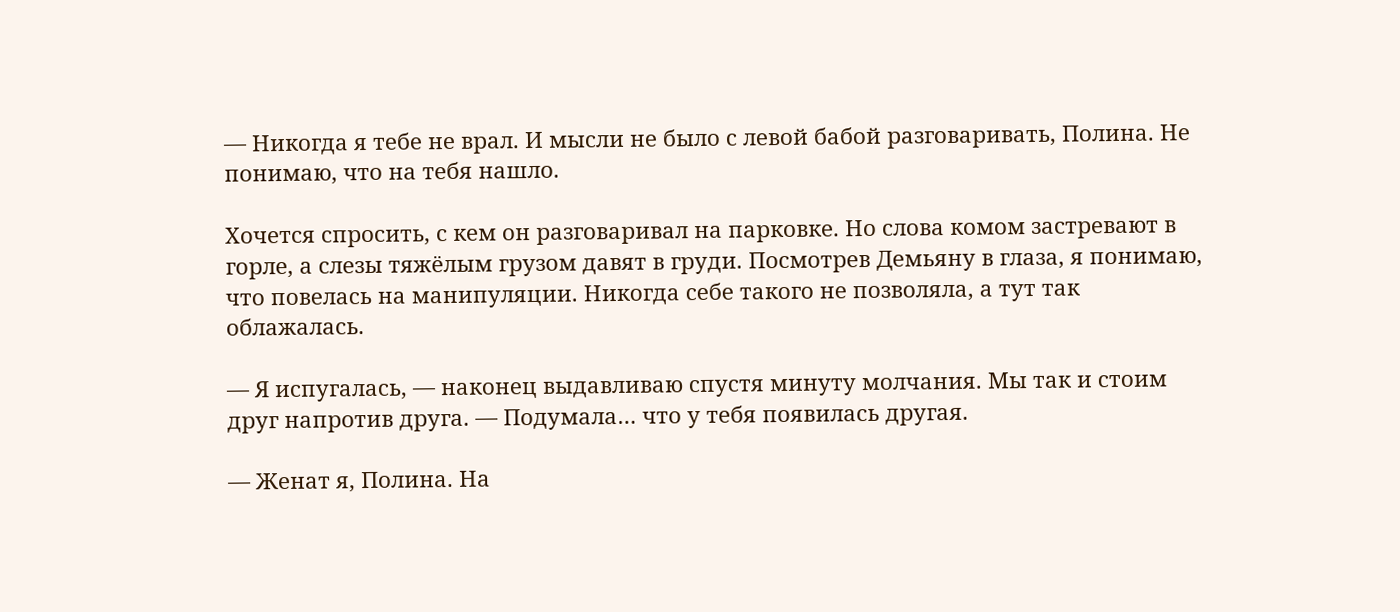— Никогда я тебе не врал. И мысли не было с левой бабой разговаривать, Полина. Не понимаю, что на тебя нашло.

Хочется спросить, с кем он разговаривал на парковке. Но слова комом застревают в горле, а слезы тяжёлым грузом давят в груди. Посмотрев Демьяну в глаза, я понимаю, что повелась на манипуляции. Никогда себе такого не позволяла, а тут так облажалась.

— Я испугалась, — наконец выдавливаю спустя минуту молчания. Мы так и стоим друг напротив друга. — Подумала… что у тебя появилась другая.

— Женат я, Полина. На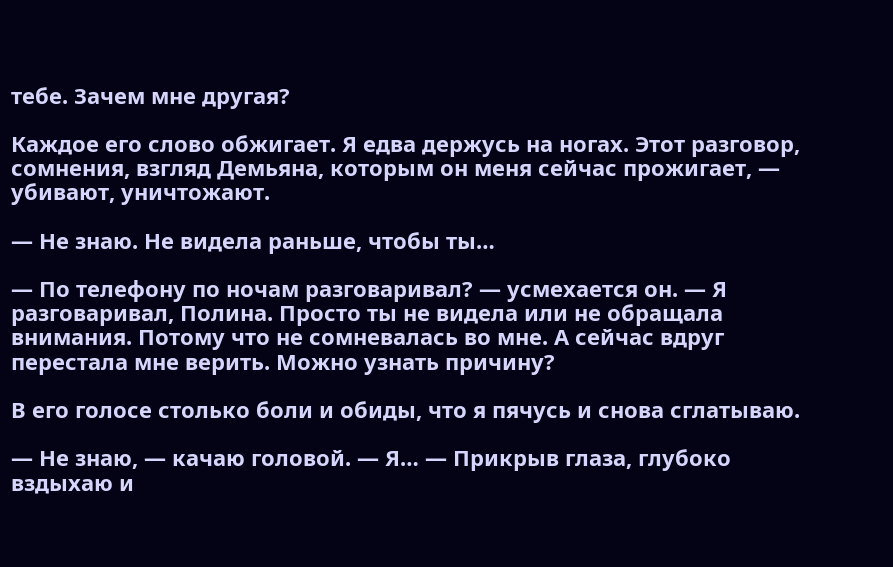тебе. Зачем мне другая?

Каждое его слово обжигает. Я едва держусь на ногах. Этот разговор, сомнения, взгляд Демьяна, которым он меня сейчас прожигает, — убивают, уничтожают.

— Не знаю. Не видела раньше, чтобы ты…

— По телефону по ночам разговаривал? — усмехается он. — Я разговаривал, Полина. Просто ты не видела или не обращала внимания. Потому что не сомневалась во мне. А сейчас вдруг перестала мне верить. Можно узнать причину?

В его голосе столько боли и обиды, что я пячусь и снова сглатываю.

— Не знаю, — качаю головой. — Я… — Прикрыв глаза, глубоко вздыхаю и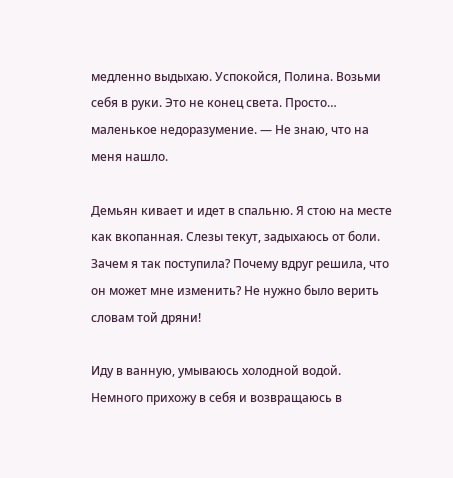медленно выдыхаю. Успокойся, Полина. Возьми себя в руки. Это не конец света. Просто… маленькое недоразумение. — Не знаю, что на меня нашло.

Демьян кивает и идет в спальню. Я стою на месте как вкопанная. Слезы текут, задыхаюсь от боли. Зачем я так поступила? Почему вдруг решила, что он может мне изменить? Не нужно было верить словам той дряни!

Иду в ванную, умываюсь холодной водой. Немного прихожу в себя и возвращаюсь в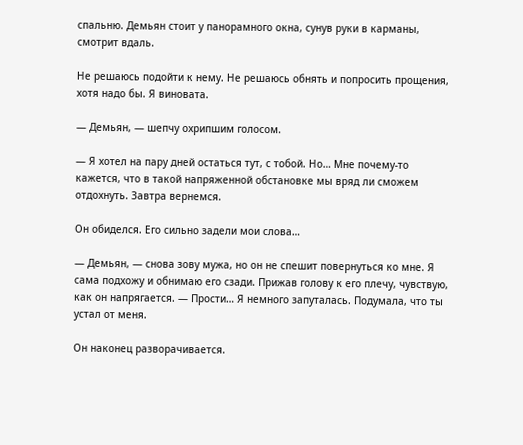спальню. Демьян стоит у панорамного окна, сунув руки в карманы, смотрит вдаль.

Не решаюсь подойти к нему. Не решаюсь обнять и попросить прощения, хотя надо бы. Я виновата.

— Демьян, — шепчу охрипшим голосом.

— Я хотел на пару дней остаться тут, с тобой. Но… Мне почему-то кажется, что в такой напряженной обстановке мы вряд ли сможем отдохнуть. Завтра вернемся.

Он обиделся. Его сильно задели мои слова…

— Демьян, — снова зову мужа, но он не спешит повернуться ко мне. Я сама подхожу и обнимаю его сзади. Прижав голову к его плечу, чувствую, как он напрягается. — Прости… Я немного запуталась. Подумала, что ты устал от меня.

Он наконец разворачивается.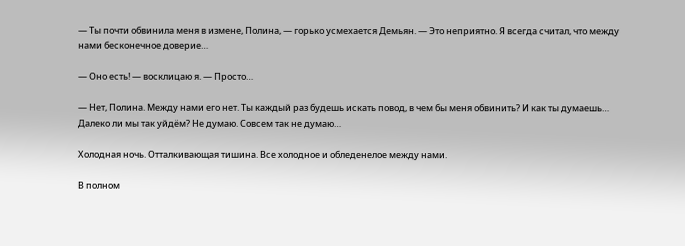— Ты почти обвинила меня в измене, Полина, — горько усмехается Демьян. — Это неприятно. Я всегда считал, что между нами бесконечное доверие…

— Оно есть! — восклицаю я. — Просто…

— Нет, Полина. Между нами его нет. Ты каждый раз будешь искать повод, в чем бы меня обвинить? И как ты думаешь… Далеко ли мы так уйдём? Не думаю. Совсем так не думаю…

Холодная ночь. Отталкивающая тишина. Все холодное и обледенелое между нами.

В полном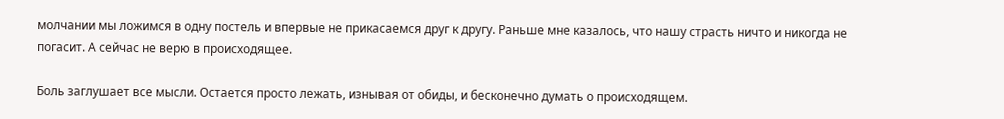молчании мы ложимся в одну постель и впервые не прикасаемся друг к другу. Раньше мне казалось, что нашу страсть ничто и никогда не погасит. А сейчас не верю в происходящее.

Боль заглушает все мысли. Остается просто лежать, изнывая от обиды, и бесконечно думать о происходящем.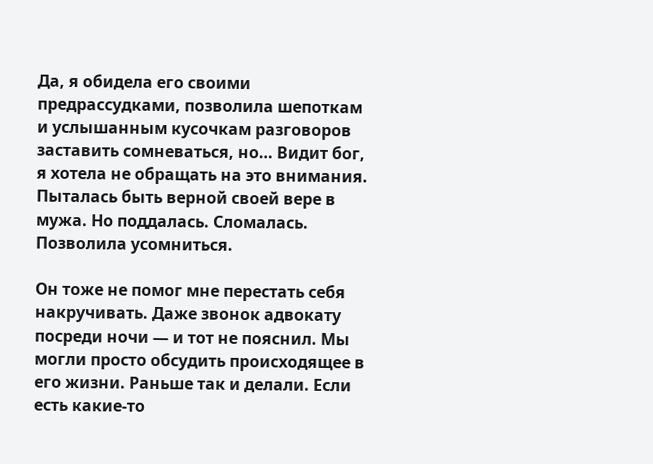Да, я обидела его своими предрассудками, позволила шепоткам и услышанным кусочкам разговоров заставить сомневаться, но… Видит бог, я хотела не обращать на это внимания. Пыталась быть верной своей вере в мужа. Но поддалась. Сломалась. Позволила усомниться.

Он тоже не помог мне перестать себя накручивать. Даже звонок адвокату посреди ночи — и тот не пояснил. Мы могли просто обсудить происходящее в его жизни. Раньше так и делали. Если есть какие-то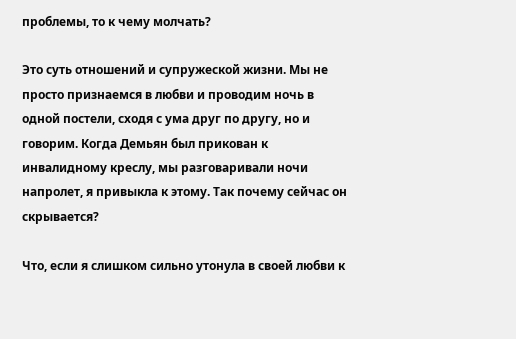проблемы, то к чему молчать?

Это суть отношений и супружеской жизни. Мы не просто признаемся в любви и проводим ночь в одной постели, сходя с ума друг по другу, но и говорим. Когда Демьян был прикован к инвалидному креслу, мы разговаривали ночи напролет, я привыкла к этому. Так почему сейчас он скрывается?

Что, если я слишком сильно утонула в своей любви к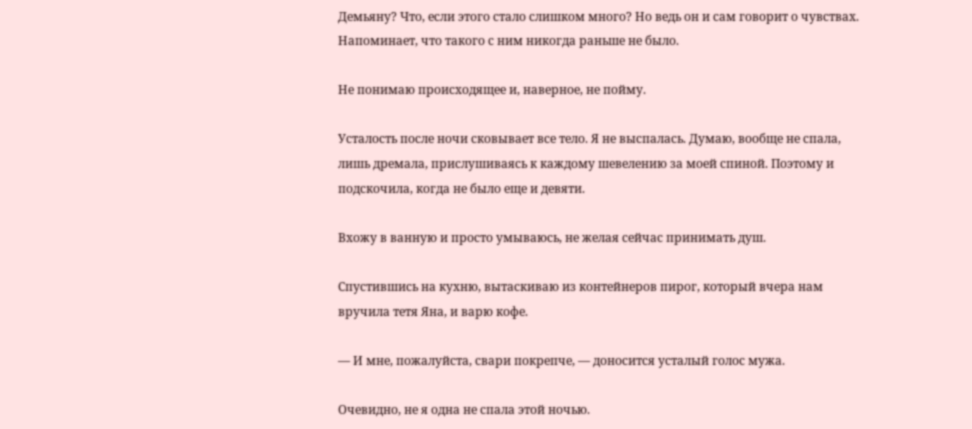Демьяну? Что, если этого стало слишком много? Но ведь он и сам говорит о чувствах. Напоминает, что такого с ним никогда раньше не было.

Не понимаю происходящее и, наверное, не пойму.

Усталость после ночи сковывает все тело. Я не выспалась. Думаю, вообще не спала, лишь дремала, прислушиваясь к каждому шевелению за моей спиной. Поэтому и подскочила, когда не было еще и девяти.

Вхожу в ванную и просто умываюсь, не желая сейчас принимать душ.

Спустившись на кухню, вытаскиваю из контейнеров пирог, который вчера нам вручила тетя Яна, и варю кофе.

— И мне, пожалуйста, свари покрепче, — доносится усталый голос мужа.

Очевидно, не я одна не спала этой ночью.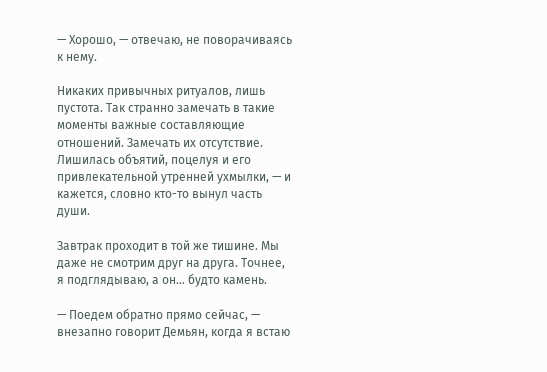— Хорошо, — отвечаю, не поворачиваясь к нему.

Никаких привычных ритуалов, лишь пустота. Так странно замечать в такие моменты важные составляющие отношений. Замечать их отсутствие. Лишилась объятий, поцелуя и его привлекательной утренней ухмылки, — и кажется, словно кто-то вынул часть души.

Завтрак проходит в той же тишине. Мы даже не смотрим друг на друга. Точнее, я подглядываю, а он… будто камень.

— Поедем обратно прямо сейчас, — внезапно говорит Демьян, когда я встаю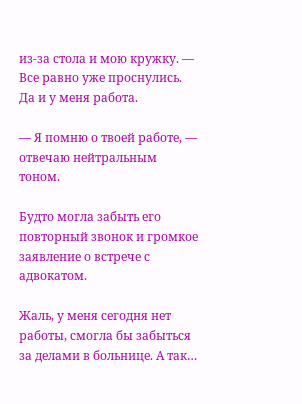из-за стола и мою кружку. — Все равно уже проснулись. Да и у меня работа.

— Я помню о твоей работе, — отвечаю нейтральным тоном.

Будто могла забыть его повторный звонок и громкое заявление о встрече с адвокатом.

Жаль, у меня сегодня нет работы, смогла бы забыться за делами в больнице. А так…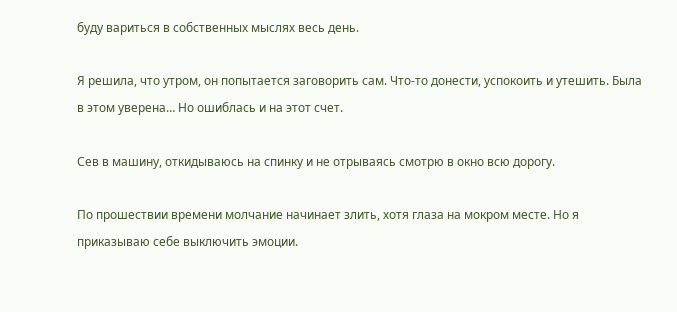буду вариться в собственных мыслях весь день.

Я решила, что утром, он попытается заговорить сам. Что-то донести, успокоить и утешить. Была в этом уверена… Но ошиблась и на этот счет.

Сев в машину, откидываюсь на спинку и не отрываясь смотрю в окно всю дорогу.

По прошествии времени молчание начинает злить, хотя глаза на мокром месте. Но я приказываю себе выключить эмоции.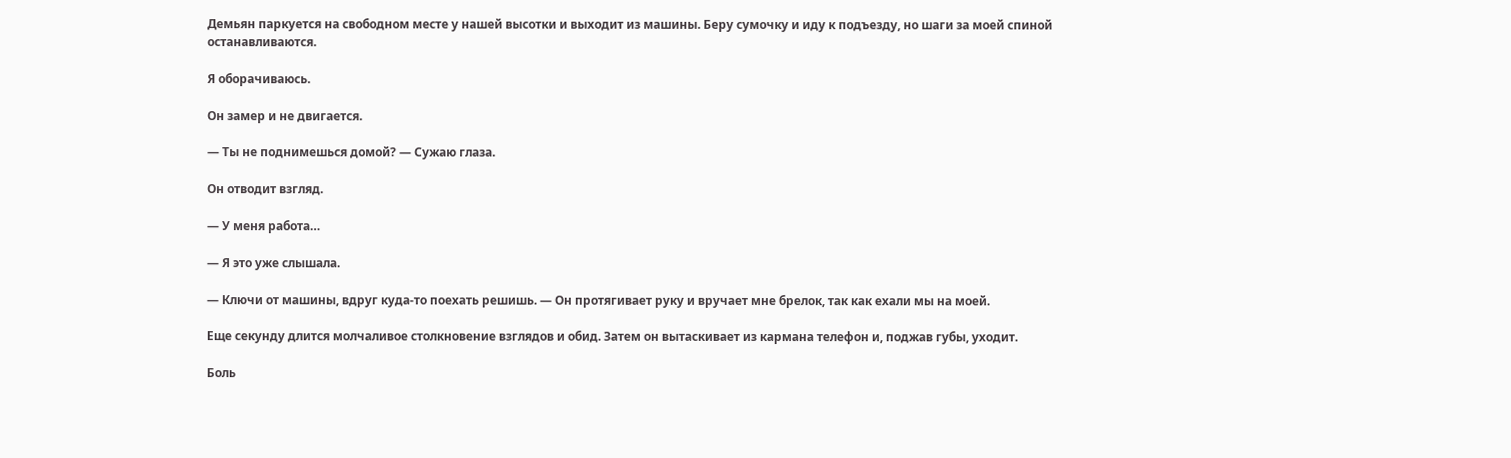Демьян паркуется на свободном месте у нашей высотки и выходит из машины. Беру сумочку и иду к подъезду, но шаги за моей спиной останавливаются.

Я оборачиваюсь.

Он замер и не двигается.

— Ты не поднимешься домой? — Сужаю глаза.

Он отводит взгляд.

— У меня работа…

— Я это уже слышала.

— Ключи от машины, вдруг куда-то поехать решишь. — Он протягивает руку и вручает мне брелок, так как ехали мы на моей.

Еще секунду длится молчаливое столкновение взглядов и обид. Затем он вытаскивает из кармана телефон и, поджав губы, уходит.

Боль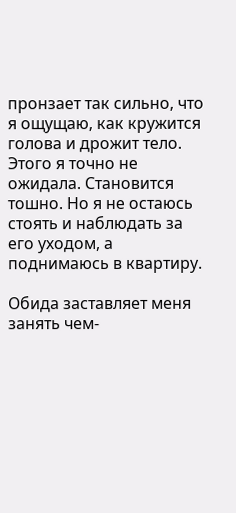пронзает так сильно, что я ощущаю, как кружится голова и дрожит тело. Этого я точно не ожидала. Становится тошно. Но я не остаюсь стоять и наблюдать за его уходом, а поднимаюсь в квартиру.

Обида заставляет меня занять чем-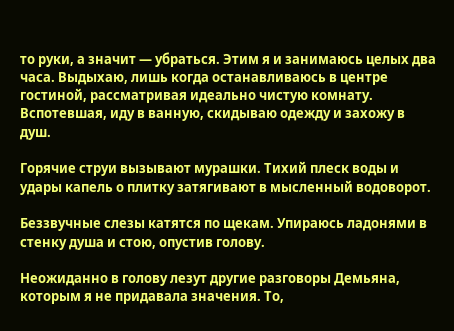то руки, а значит — убраться. Этим я и занимаюсь целых два часа. Выдыхаю, лишь когда останавливаюсь в центре гостиной, рассматривая идеально чистую комнату. Вспотевшая, иду в ванную, скидываю одежду и захожу в душ.

Горячие струи вызывают мурашки. Тихий плеск воды и удары капель о плитку затягивают в мысленный водоворот.

Беззвучные слезы катятся по щекам. Упираюсь ладонями в стенку душа и стою, опустив голову.

Неожиданно в голову лезут другие разговоры Демьяна, которым я не придавала значения. То,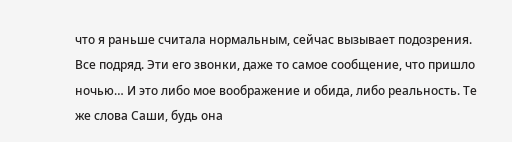что я раньше считала нормальным, сейчас вызывает подозрения. Все подряд. Эти его звонки, даже то самое сообщение, что пришло ночью… И это либо мое воображение и обида, либо реальность. Те же слова Саши, будь она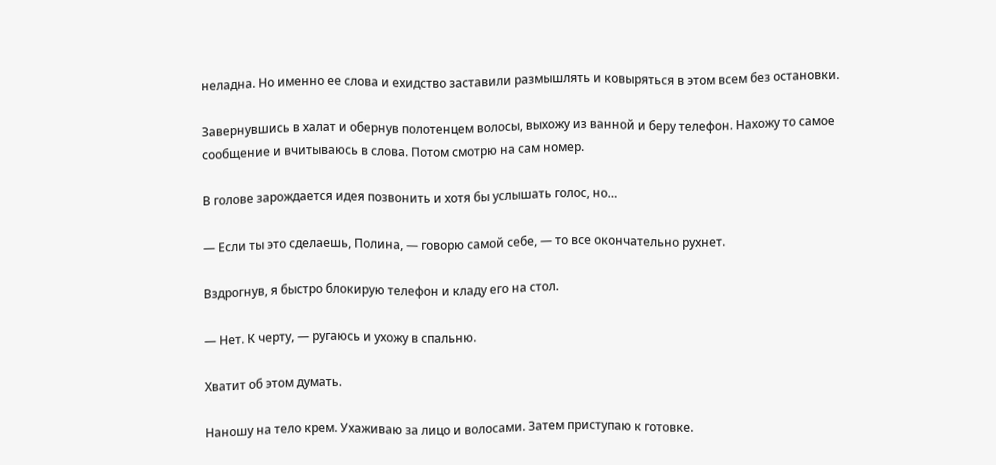неладна. Но именно ее слова и ехидство заставили размышлять и ковыряться в этом всем без остановки.

Завернувшись в халат и обернув полотенцем волосы, выхожу из ванной и беру телефон. Нахожу то самое сообщение и вчитываюсь в слова. Потом смотрю на сам номер.

В голове зарождается идея позвонить и хотя бы услышать голос, но…

— Если ты это сделаешь, Полина, — говорю самой себе, — то все окончательно рухнет.

Вздрогнув, я быстро блокирую телефон и кладу его на стол.

— Нет. К черту, — ругаюсь и ухожу в спальню.

Хватит об этом думать.

Наношу на тело крем. Ухаживаю за лицо и волосами. Затем приступаю к готовке.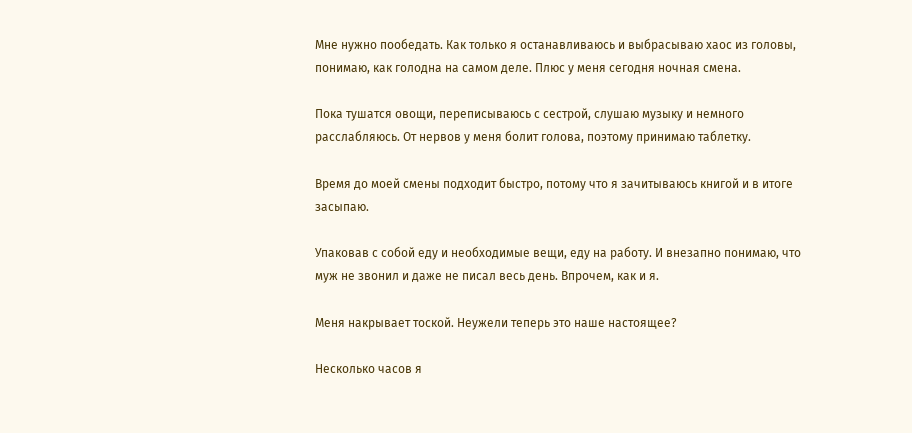Мне нужно пообедать. Как только я останавливаюсь и выбрасываю хаос из головы, понимаю, как голодна на самом деле. Плюс у меня сегодня ночная смена.

Пока тушатся овощи, переписываюсь с сестрой, слушаю музыку и немного расслабляюсь. От нервов у меня болит голова, поэтому принимаю таблетку.

Время до моей смены подходит быстро, потому что я зачитываюсь книгой и в итоге засыпаю.

Упаковав с собой еду и необходимые вещи, еду на работу. И внезапно понимаю, что муж не звонил и даже не писал весь день. Впрочем, как и я.

Меня накрывает тоской. Неужели теперь это наше настоящее?

Несколько часов я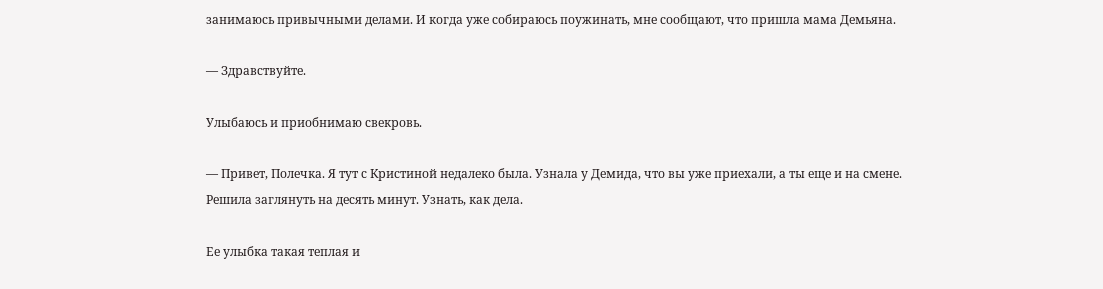занимаюсь привычными делами. И когда уже собираюсь поужинать, мне сообщают, что пришла мама Демьяна.

— Здравствуйте.

Улыбаюсь и приобнимаю свекровь.

— Привет, Полечка. Я тут с Кристиной недалеко была. Узнала у Демида, что вы уже приехали, а ты еще и на смене. Решила заглянуть на десять минут. Узнать, как дела.

Ее улыбка такая теплая и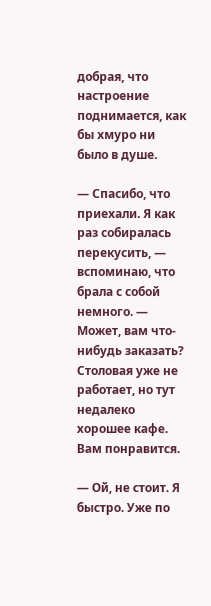добрая, что настроение поднимается, как бы хмуро ни было в душе.

— Спасибо, что приехали. Я как раз собиралась перекусить, — вспоминаю, что брала с собой немного. — Может, вам что-нибудь заказать? Столовая уже не работает, но тут недалеко хорошее кафе. Вам понравится.

— Ой, не стоит. Я быстро. Уже по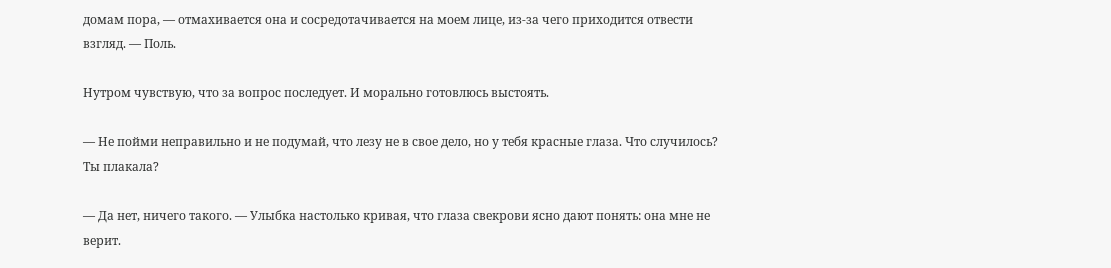домам пора, — отмахивается она и сосредотачивается на моем лице, из-за чего приходится отвести взгляд. — Поль.

Нутром чувствую, что за вопрос последует. И морально готовлюсь выстоять.

— Не пойми неправильно и не подумай, что лезу не в свое дело, но у тебя красные глаза. Что случилось? Ты плакала?

— Да нет, ничего такого. — Улыбка настолько кривая, что глаза свекрови ясно дают понять: она мне не верит.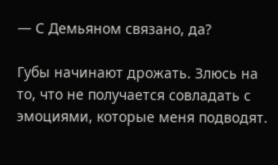— С Демьяном связано, да?

Губы начинают дрожать. Злюсь на то, что не получается совладать с эмоциями, которые меня подводят.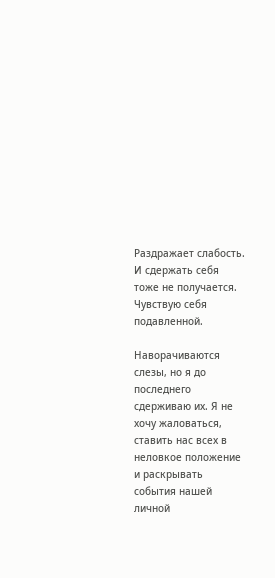Раздражает слабость. И сдержать себя тоже не получается. Чувствую себя подавленной.

Наворачиваются слезы, но я до последнего сдерживаю их. Я не хочу жаловаться, ставить нас всех в неловкое положение и раскрывать события нашей личной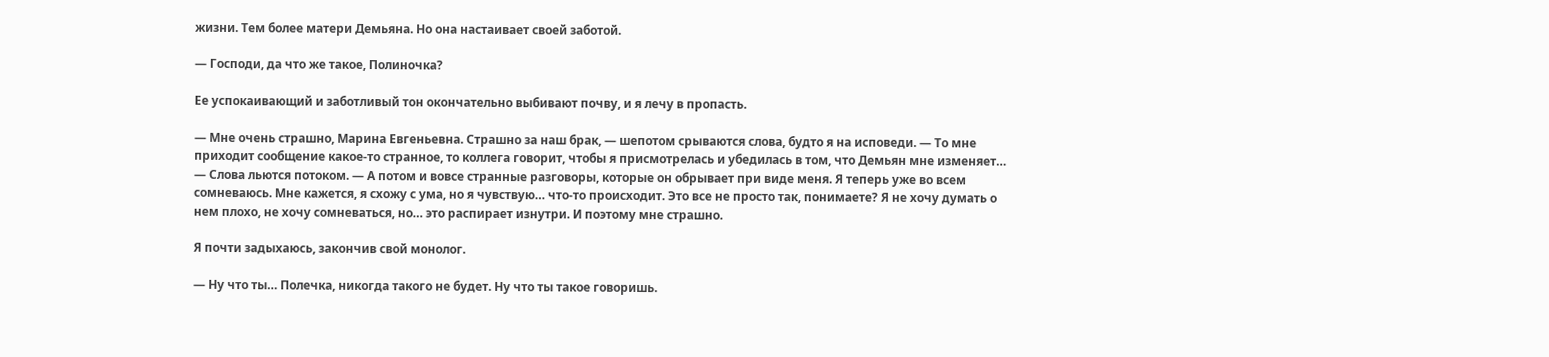жизни. Тем более матери Демьяна. Но она настаивает своей заботой.

— Господи, да что же такое, Полиночка?

Ее успокаивающий и заботливый тон окончательно выбивают почву, и я лечу в пропасть.

— Мне очень страшно, Марина Евгеньевна. Страшно за наш брак, — шепотом срываются слова, будто я на исповеди. — То мне приходит сообщение какое-то странное, то коллега говорит, чтобы я присмотрелась и убедилась в том, что Демьян мне изменяет… — Слова льются потоком. — А потом и вовсе странные разговоры, которые он обрывает при виде меня. Я теперь уже во всем сомневаюсь. Мне кажется, я схожу с ума, но я чувствую… что-то происходит. Это все не просто так, понимаете? Я не хочу думать о нем плохо, не хочу сомневаться, но… это распирает изнутри. И поэтому мне страшно.

Я почти задыхаюсь, закончив свой монолог.

— Ну что ты… Полечка, никогда такого не будет. Ну что ты такое говоришь.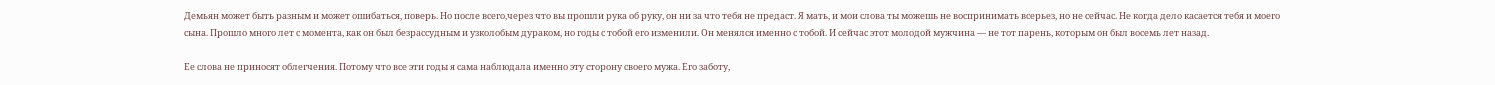Демьян может быть разным и может ошибаться, поверь. Но после всего,через что вы прошли рука об руку, он ни за что тебя не предаст. Я мать, и мои слова ты можешь не воспринимать всерьез, но не сейчас. Не когда дело касается тебя и моего сына. Прошло много лет с момента, как он был безрассудным и узколобым дураком, но годы с тобой его изменили. Он менялся именно с тобой. И сейчас этот молодой мужчина — не тот парень, которым он был восемь лет назад.

Ее слова не приносят облегчения. Потому что все эти годы я сама наблюдала именно эту сторону своего мужа. Его заботу,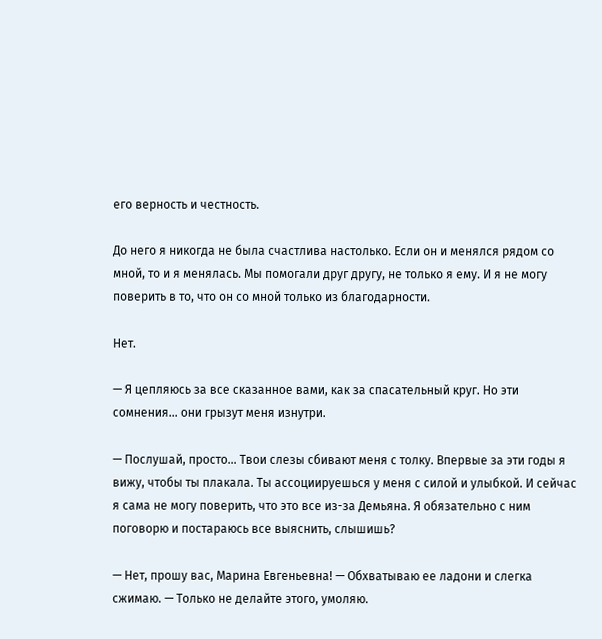его верность и честность.

До него я никогда не была счастлива настолько. Если он и менялся рядом со мной, то и я менялась. Мы помогали друг другу, не только я ему. И я не могу поверить в то, что он со мной только из благодарности.

Нет.

— Я цепляюсь за все сказанное вами, как за спасательный круг. Но эти сомнения… они грызут меня изнутри.

— Послушай, просто… Твои слезы сбивают меня с толку. Впервые за эти годы я вижу, чтобы ты плакала. Ты ассоциируешься у меня с силой и улыбкой. И сейчас я сама не могу поверить, что это все из-за Демьяна. Я обязательно с ним поговорю и постараюсь все выяснить, слышишь?

— Нет, прошу вас, Марина Евгеньевна! — Обхватываю ее ладони и слегка сжимаю. — Только не делайте этого, умоляю.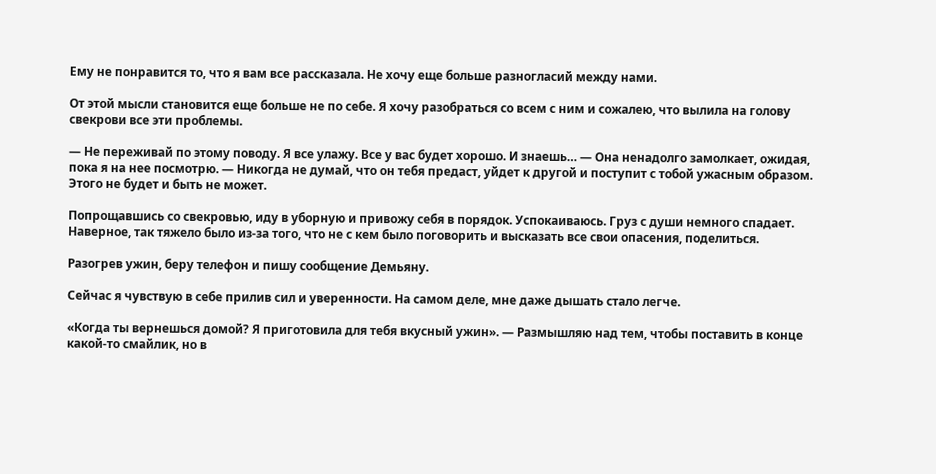Ему не понравится то, что я вам все рассказала. Не хочу еще больше разногласий между нами.

От этой мысли становится еще больше не по себе. Я хочу разобраться со всем с ним и сожалею, что вылила на голову свекрови все эти проблемы.

— Не переживай по этому поводу. Я все улажу. Все у вас будет хорошо. И знаешь… — Она ненадолго замолкает, ожидая, пока я на нее посмотрю. — Никогда не думай, что он тебя предаст, уйдет к другой и поступит с тобой ужасным образом. Этого не будет и быть не может.

Попрощавшись со свекровью, иду в уборную и привожу себя в порядок. Успокаиваюсь. Груз с души немного спадает. Наверное, так тяжело было из-за того, что не с кем было поговорить и высказать все свои опасения, поделиться.

Разогрев ужин, беру телефон и пишу сообщение Демьяну.

Сейчас я чувствую в себе прилив сил и уверенности. На самом деле, мне даже дышать стало легче.

«Когда ты вернешься домой? Я приготовила для тебя вкусный ужин». — Размышляю над тем, чтобы поставить в конце какой-то смайлик, но в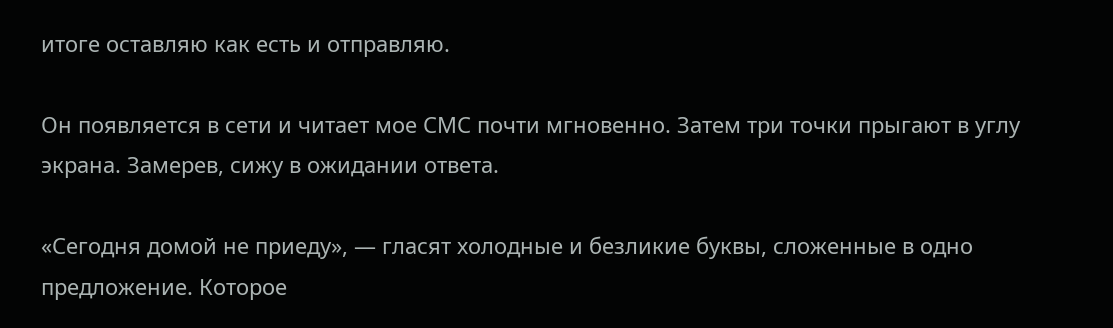итоге оставляю как есть и отправляю.

Он появляется в сети и читает мое СМС почти мгновенно. Затем три точки прыгают в углу экрана. Замерев, сижу в ожидании ответа.

«Сегодня домой не приеду», — гласят холодные и безликие буквы, сложенные в одно предложение. Которое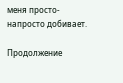меня просто-напросто добивает.

Продолжение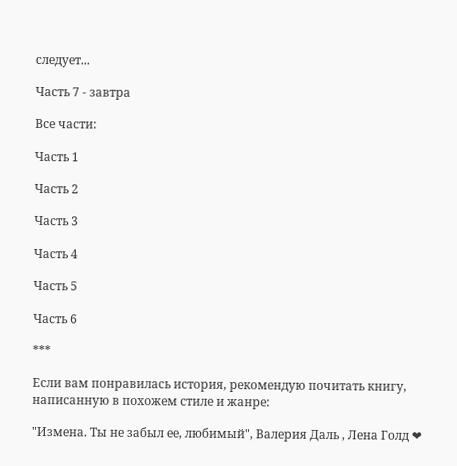следует...

Часть 7 - завтра

Все части:

Часть 1

Часть 2

Часть 3

Часть 4

Часть 5

Часть 6

***

Если вам понравилась история, рекомендую почитать книгу, написанную в похожем стиле и жанре:

"Измена. Ты не забыл ее, любимый", Валерия Даль , Лена Голд ❤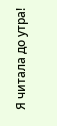Я читала до утра!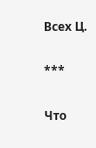Всех Ц.

***

Что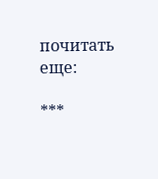почитать еще:

***